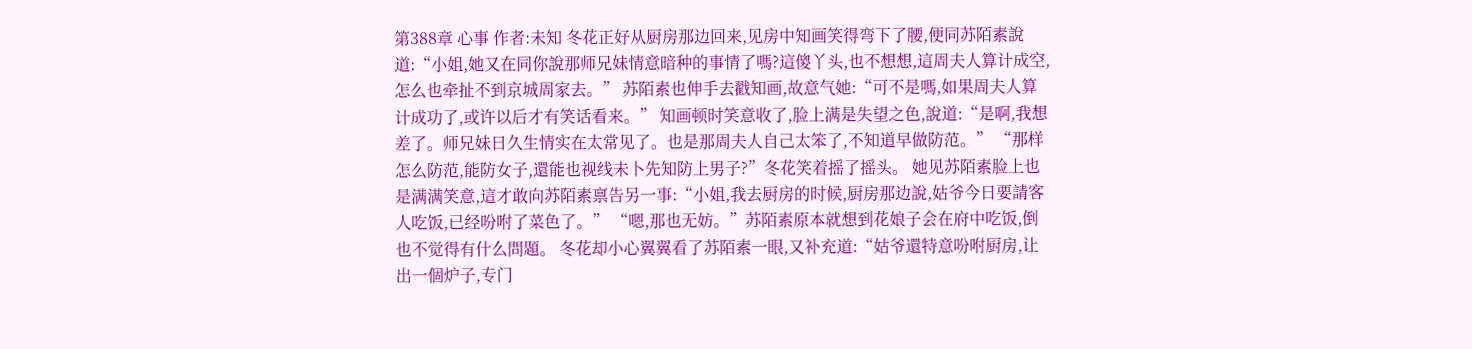第388章 心事 作者:未知 冬花正好从厨房那边回来,见房中知画笑得弯下了腰,便同苏陌素說道:“小姐,她又在同你說那师兄妹情意暗种的事情了嗎?這傻丫头,也不想想,這周夫人算计成空,怎么也牵扯不到京城周家去。” 苏陌素也伸手去戳知画,故意气她:“可不是嗎,如果周夫人算计成功了,或许以后才有笑话看来。” 知画顿时笑意收了,脸上满是失望之色,說道:“是啊,我想差了。师兄妹日久生情实在太常见了。也是那周夫人自己太笨了,不知道早做防范。” “那样怎么防范,能防女子,還能也视线未卜先知防上男子?”冬花笑着摇了摇头。 她见苏陌素脸上也是满满笑意,這才敢向苏陌素禀告另一事:“小姐,我去厨房的时候,厨房那边說,姑爷今日要請客人吃饭,已经吩咐了菜色了。” “嗯,那也无妨。”苏陌素原本就想到花娘子会在府中吃饭,倒也不觉得有什么問題。 冬花却小心翼翼看了苏陌素一眼,又补充道:“姑爷還特意吩咐厨房,让出一個炉子,专门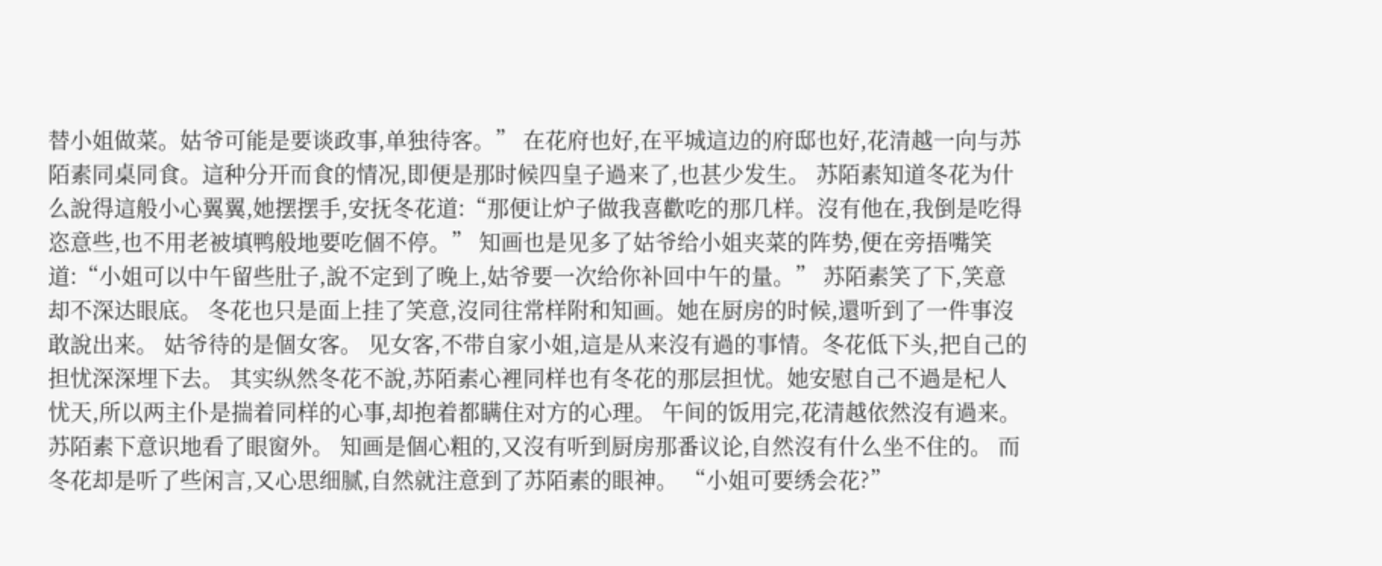替小姐做菜。姑爷可能是要谈政事,单独待客。” 在花府也好,在平城這边的府邸也好,花清越一向与苏陌素同桌同食。這种分开而食的情况,即便是那时候四皇子過来了,也甚少发生。 苏陌素知道冬花为什么說得這般小心翼翼,她摆摆手,安抚冬花道:“那便让炉子做我喜歡吃的那几样。沒有他在,我倒是吃得恣意些,也不用老被填鸭般地要吃個不停。” 知画也是见多了姑爷给小姐夹菜的阵势,便在旁捂嘴笑道:“小姐可以中午留些肚子,說不定到了晚上,姑爷要一次给你补回中午的量。” 苏陌素笑了下,笑意却不深达眼底。 冬花也只是面上挂了笑意,沒同往常样附和知画。她在厨房的时候,還听到了一件事沒敢說出来。 姑爷待的是個女客。 见女客,不带自家小姐,這是从来沒有過的事情。冬花低下头,把自己的担忧深深埋下去。 其实纵然冬花不說,苏陌素心裡同样也有冬花的那层担忧。她安慰自己不過是杞人忧天,所以两主仆是揣着同样的心事,却抱着都瞒住对方的心理。 午间的饭用完,花清越依然沒有過来。苏陌素下意识地看了眼窗外。 知画是個心粗的,又沒有听到厨房那番议论,自然沒有什么坐不住的。 而冬花却是听了些闲言,又心思细腻,自然就注意到了苏陌素的眼神。 “小姐可要绣会花?”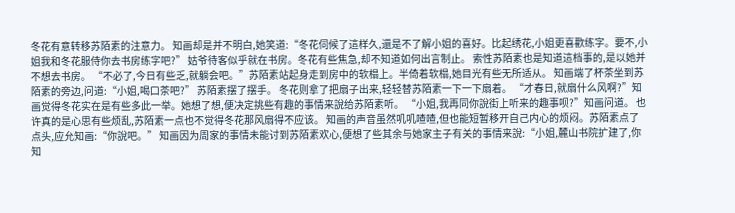冬花有意转移苏陌素的注意力。 知画却是并不明白,她笑道:“冬花伺候了這样久,還是不了解小姐的喜好。比起绣花,小姐更喜歡练字。要不,小姐我和冬花服侍你去书房练字吧?” 姑爷待客似乎就在书房。冬花有些焦急,却不知道如何出言制止。 索性苏陌素也是知道這档事的,是以她并不想去书房。 “不必了,今日有些乏,就躺会吧。”苏陌素站起身走到房中的软榻上。半倚着软榻,她目光有些无所适从。 知画端了杯茶坐到苏陌素的旁边,问道:“小姐,喝口茶吧?” 苏陌素摆了摆手。 冬花则拿了把扇子出来,轻轻替苏陌素一下一下扇着。 “才春日,就扇什么风啊?”知画觉得冬花实在是有些多此一举。她想了想,便决定挑些有趣的事情来說给苏陌素听。 “小姐,我再同你說街上听来的趣事呗?”知画问道。 也许真的是心思有些烦乱,苏陌素一点也不觉得冬花那风扇得不应该。 知画的声音虽然叽叽喳喳,但也能短暂移开自己内心的烦闷。苏陌素点了点头,应允知画:“你說吧。” 知画因为周家的事情未能讨到苏陌素欢心,便想了些其余与她家主子有关的事情来說:“小姐,麓山书院扩建了,你知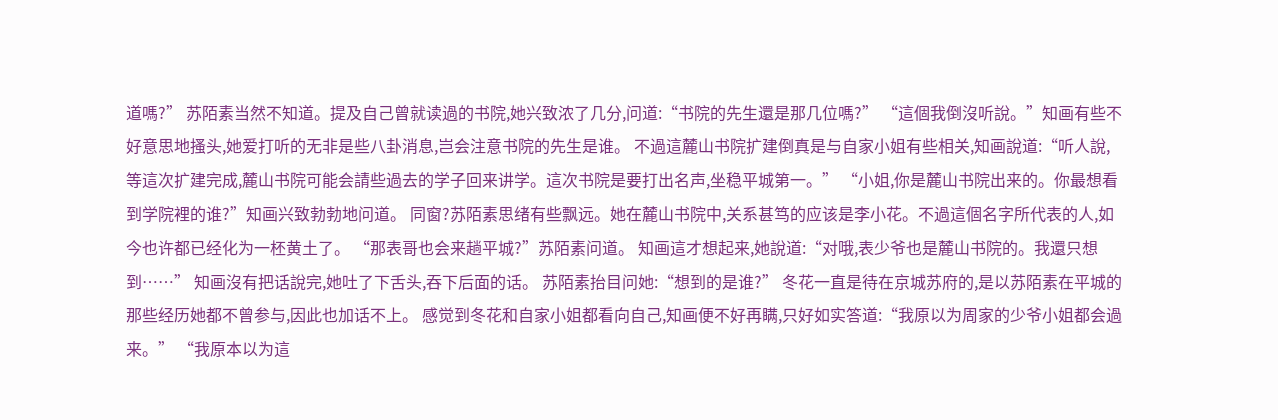道嗎?” 苏陌素当然不知道。提及自己曾就读過的书院,她兴致浓了几分,问道:“书院的先生還是那几位嗎?” “這個我倒沒听說。”知画有些不好意思地搔头,她爱打听的无非是些八卦消息,岂会注意书院的先生是谁。 不過這麓山书院扩建倒真是与自家小姐有些相关,知画說道:“听人說,等這次扩建完成,麓山书院可能会請些過去的学子回来讲学。這次书院是要打出名声,坐稳平城第一。” “小姐,你是麓山书院出来的。你最想看到学院裡的谁?”知画兴致勃勃地问道。 同窗?苏陌素思绪有些飘远。她在麓山书院中,关系甚笃的应该是李小花。不過這個名字所代表的人,如今也许都已经化为一柸黄土了。 “那表哥也会来趟平城?”苏陌素问道。 知画這才想起来,她說道:“对哦,表少爷也是麓山书院的。我還只想到……” 知画沒有把话說完,她吐了下舌头,吞下后面的话。 苏陌素抬目问她:“想到的是谁?” 冬花一直是待在京城苏府的,是以苏陌素在平城的那些经历她都不曾参与,因此也加话不上。 感觉到冬花和自家小姐都看向自己,知画便不好再瞒,只好如实答道:“我原以为周家的少爷小姐都会過来。” “我原本以为這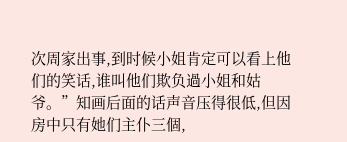次周家出事,到时候小姐肯定可以看上他们的笑话,谁叫他们欺负過小姐和姑爷。”知画后面的话声音压得很低,但因房中只有她们主仆三個,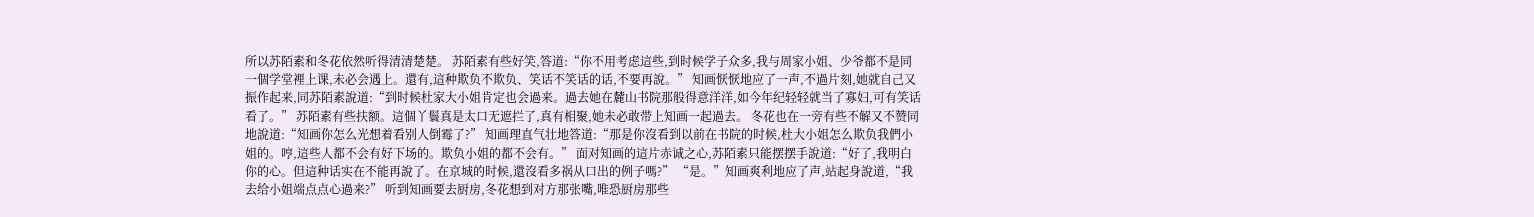所以苏陌素和冬花依然听得清清楚楚。 苏陌素有些好笑,答道:“你不用考虑這些,到时候学子众多,我与周家小姐、少爷都不是同一個学堂裡上课,未必会遇上。還有,這种欺负不欺负、笑话不笑话的话,不要再說。” 知画恹恹地应了一声,不過片刻,她就自己又振作起来,同苏陌素說道:“到时候杜家大小姐肯定也会過来。過去她在麓山书院那般得意洋洋,如今年纪轻轻就当了寡妇,可有笑话看了。” 苏陌素有些扶额。這個丫鬟真是太口无遮拦了,真有相聚,她未必敢带上知画一起過去。 冬花也在一旁有些不解又不赞同地說道:“知画你怎么光想着看别人倒霉了?” 知画理直气壮地答道:“那是你沒看到以前在书院的时候,杜大小姐怎么欺负我們小姐的。哼,這些人都不会有好下场的。欺负小姐的都不会有。” 面对知画的這片赤诚之心,苏陌素只能摆摆手說道:“好了,我明白你的心。但這种话实在不能再說了。在京城的时候,還沒看多祸从口出的例子嗎?” “是。”知画爽利地应了声,站起身說道,“我去给小姐端点点心過来?” 听到知画要去厨房,冬花想到对方那张嘴,唯恐厨房那些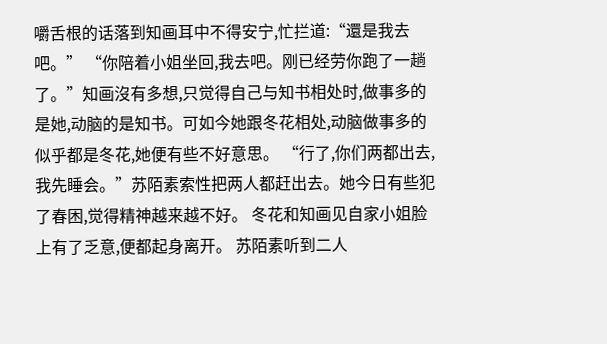嚼舌根的话落到知画耳中不得安宁,忙拦道:“還是我去吧。” “你陪着小姐坐回,我去吧。刚已经劳你跑了一趟了。”知画沒有多想,只觉得自己与知书相处时,做事多的是她,动脑的是知书。可如今她跟冬花相处,动脑做事多的似乎都是冬花,她便有些不好意思。 “行了,你们两都出去,我先睡会。”苏陌素索性把两人都赶出去。她今日有些犯了春困,觉得精神越来越不好。 冬花和知画见自家小姐脸上有了乏意,便都起身离开。 苏陌素听到二人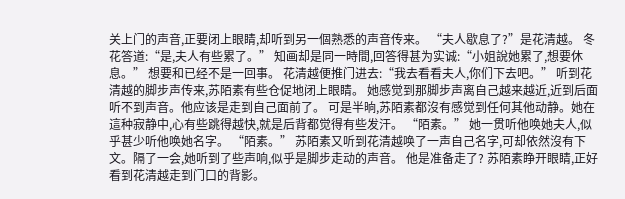关上门的声音,正要闭上眼睛,却听到另一個熟悉的声音传来。 “夫人歇息了?”是花清越。 冬花答道:“是,夫人有些累了。” 知画却是同一時間,回答得甚为实诚:“小姐說她累了,想要休息。” 想要和已经不是一回事。 花清越便推门进去:“我去看看夫人,你们下去吧。” 听到花清越的脚步声传来,苏陌素有些仓促地闭上眼睛。 她感觉到那脚步声离自己越来越近,近到后面听不到声音。他应该是走到自己面前了。 可是半晌,苏陌素都沒有感觉到任何其他动静。她在這种寂静中,心有些跳得越快,就是后背都觉得有些发汗。 “陌素。” 她一贯听他唤她夫人,似乎甚少听他唤她名字。 “陌素。” 苏陌素又听到花清越唤了一声自己名字,可却依然沒有下文。隔了一会,她听到了些声响,似乎是脚步走动的声音。 他是准备走了? 苏陌素睁开眼睛,正好看到花清越走到门口的背影。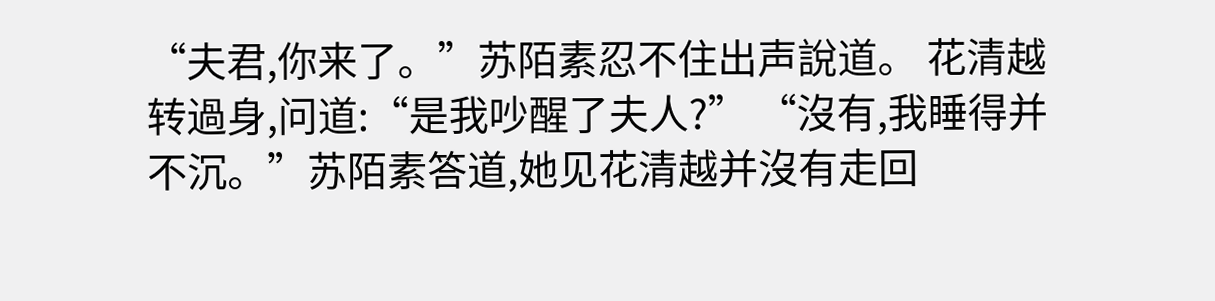“夫君,你来了。”苏陌素忍不住出声說道。 花清越转過身,问道:“是我吵醒了夫人?” “沒有,我睡得并不沉。”苏陌素答道,她见花清越并沒有走回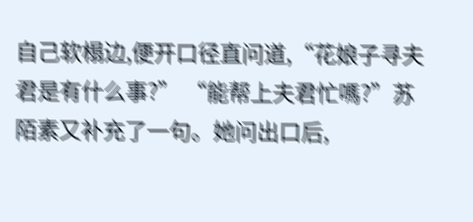自己软榻边,便开口径直问道,“花娘子寻夫君是有什么事?” “能帮上夫君忙嗎?”苏陌素又补充了一句。她问出口后,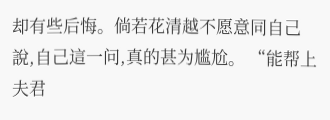却有些后悔。倘若花清越不愿意同自己說,自己這一问,真的甚为尴尬。 “能帮上夫君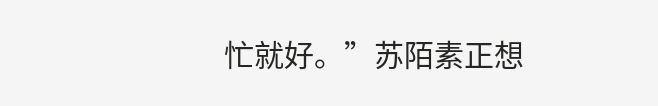忙就好。”苏陌素正想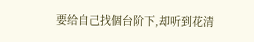要给自己找個台阶下,却听到花清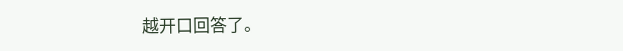越开口回答了。